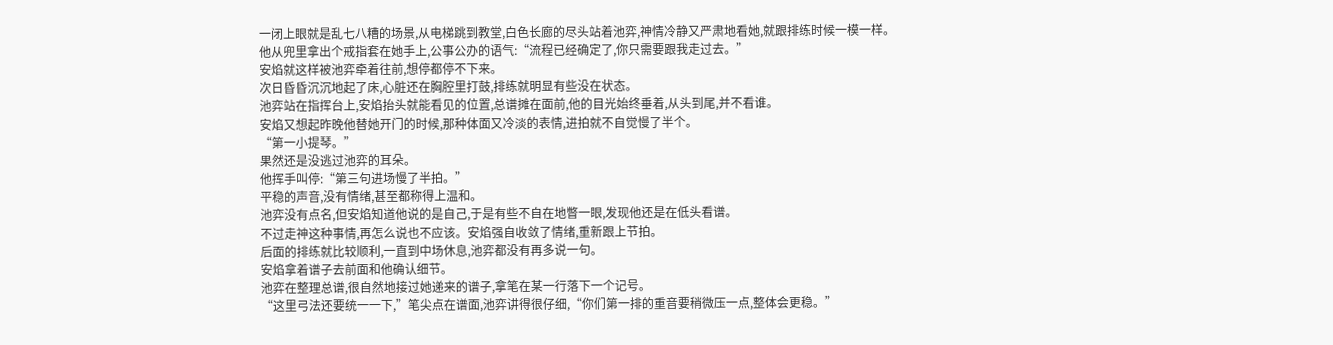一闭上眼就是乱七八糟的场景,从电梯跳到教堂,白色长廊的尽头站着池弈,神情冷静又严肃地看她,就跟排练时候一模一样。
他从兜里拿出个戒指套在她手上,公事公办的语气:“流程已经确定了,你只需要跟我走过去。”
安焰就这样被池弈牵着往前,想停都停不下来。
次日昏昏沉沉地起了床,心脏还在胸腔里打鼓,排练就明显有些没在状态。
池弈站在指挥台上,安焰抬头就能看见的位置,总谱摊在面前,他的目光始终垂着,从头到尾,并不看谁。
安焰又想起昨晚他替她开门的时候,那种体面又冷淡的表情,进拍就不自觉慢了半个。
“第一小提琴。”
果然还是没逃过池弈的耳朵。
他挥手叫停:“第三句进场慢了半拍。”
平稳的声音,没有情绪,甚至都称得上温和。
池弈没有点名,但安焰知道他说的是自己,于是有些不自在地瞥一眼,发现他还是在低头看谱。
不过走神这种事情,再怎么说也不应该。安焰强自收敛了情绪,重新跟上节拍。
后面的排练就比较顺利,一直到中场休息,池弈都没有再多说一句。
安焰拿着谱子去前面和他确认细节。
池弈在整理总谱,很自然地接过她递来的谱子,拿笔在某一行落下一个记号。
“这里弓法还要统一一下,”笔尖点在谱面,池弈讲得很仔细,“你们第一排的重音要稍微压一点,整体会更稳。”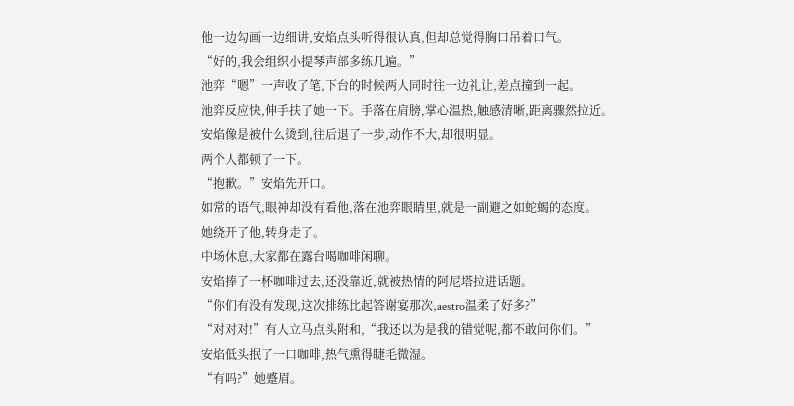他一边勾画一边细讲,安焰点头听得很认真,但却总觉得胸口吊着口气。
“好的,我会组织小提琴声部多练几遍。”
池弈“嗯”一声收了笔,下台的时候两人同时往一边礼让,差点撞到一起。
池弈反应快,伸手扶了她一下。手落在肩膀,掌心温热,触感清晰,距离骤然拉近。
安焰像是被什么烫到,往后退了一步,动作不大,却很明显。
两个人都顿了一下。
“抱歉。”安焰先开口。
如常的语气,眼神却没有看他,落在池弈眼睛里,就是一副避之如蛇蝎的态度。
她绕开了他,转身走了。
中场休息,大家都在露台喝咖啡闲聊。
安焰捧了一杯咖啡过去,还没靠近,就被热情的阿尼塔拉进话题。
“你们有没有发现,这次排练比起答谢宴那次,aestro温柔了好多?”
“对对对!”有人立马点头附和,“我还以为是我的错觉呢,都不敢问你们。”
安焰低头抿了一口咖啡,热气熏得睫毛微湿。
“有吗?”她蹙眉。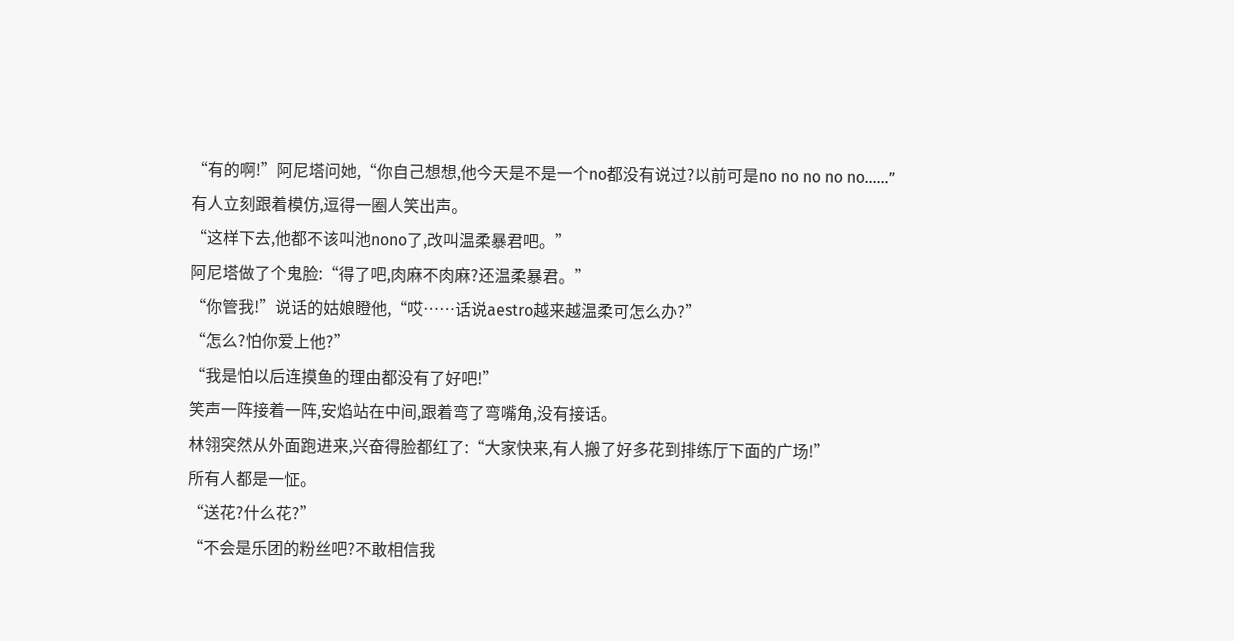“有的啊!”阿尼塔问她,“你自己想想,他今天是不是一个no都没有说过?以前可是no no no no no……”
有人立刻跟着模仿,逗得一圈人笑出声。
“这样下去,他都不该叫池nono了,改叫温柔暴君吧。”
阿尼塔做了个鬼脸:“得了吧,肉麻不肉麻?还温柔暴君。”
“你管我!”说话的姑娘瞪他,“哎……话说aestro越来越温柔可怎么办?”
“怎么?怕你爱上他?”
“我是怕以后连摸鱼的理由都没有了好吧!”
笑声一阵接着一阵,安焰站在中间,跟着弯了弯嘴角,没有接话。
林翎突然从外面跑进来,兴奋得脸都红了:“大家快来,有人搬了好多花到排练厅下面的广场!”
所有人都是一怔。
“送花?什么花?”
“不会是乐团的粉丝吧?不敢相信我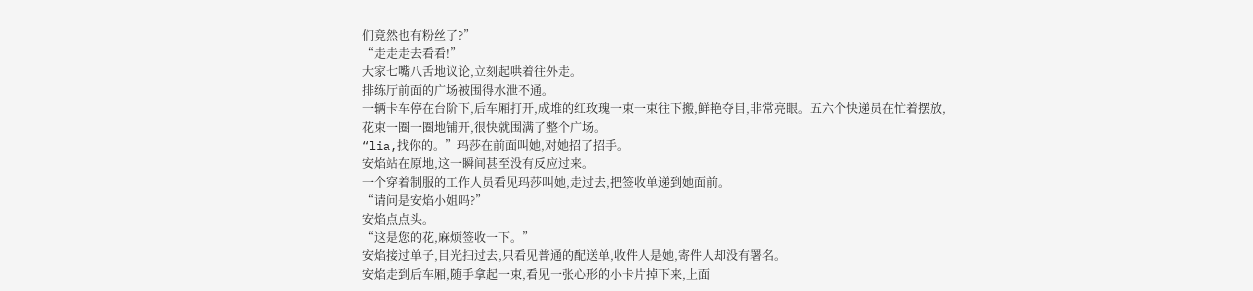们竟然也有粉丝了?”
“走走走去看看!”
大家七嘴八舌地议论,立刻起哄着往外走。
排练厅前面的广场被围得水泄不通。
一辆卡车停在台阶下,后车厢打开,成堆的红玫瑰一束一束往下搬,鲜艳夺目,非常亮眼。五六个快递员在忙着摆放,花束一圈一圈地铺开,很快就围满了整个广场。
“lia,找你的。”玛莎在前面叫她,对她招了招手。
安焰站在原地,这一瞬间甚至没有反应过来。
一个穿着制服的工作人员看见玛莎叫她,走过去,把签收单递到她面前。
“请问是安焰小姐吗?”
安焰点点头。
“这是您的花,麻烦签收一下。”
安焰接过单子,目光扫过去,只看见普通的配送单,收件人是她,寄件人却没有署名。
安焰走到后车厢,随手拿起一束,看见一张心形的小卡片掉下来,上面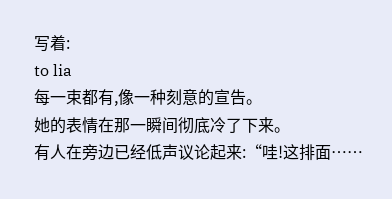写着:
to lia
每一束都有,像一种刻意的宣告。
她的表情在那一瞬间彻底冷了下来。
有人在旁边已经低声议论起来:“哇!这排面……